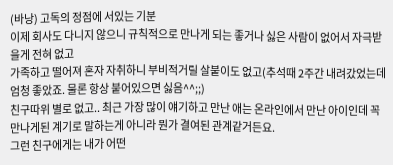(바낭) 고독의 정점에 서있는 기분
이제 회사도 다니지 않으니 규칙적으로 만나게 되는 좋거나 싫은 사람이 없어서 자극받을게 전혀 없고
가족하고 떨어져 혼자 자취하니 부비적거릴 살붙이도 없고(추석때 2주간 내려갔었는데 엄청 좋았죠. 물론 항상 붙어있으면 싫음^^;;)
친구따위 별로 없고.. 최근 가장 많이 얘기하고 만난 애는 온라인에서 만난 아이인데 꼭 만나게된 계기로 말하는게 아니라 뭔가 결여된 관계같거든요.
그런 친구에게는 내가 어떤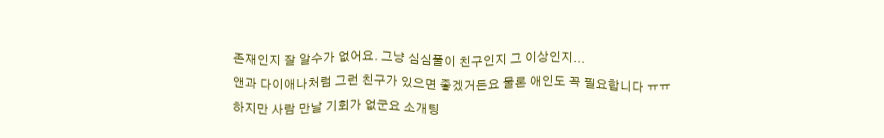존재인지 잘 알수가 없어요. 그냥 심심풀이 친구인지 그 이상인지...
앤과 다이애나처럼 그런 친구가 있으면 좋겠거든요 물론 애인도 꼭 필요합니다 ㅠㅠ
하지만 사람 만날 기회가 없군요 소개팅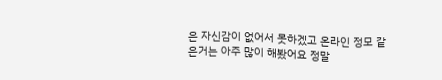은 자신감이 없어서 못하겠고 온라인 정모 같은거는 아주 많이 해봤어요 정말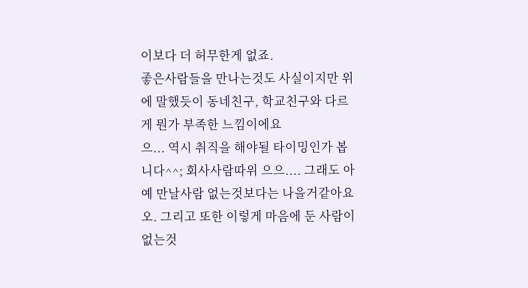이보다 더 허무한게 없죠.
좋은사람들을 만나는것도 사실이지만 위에 말했듯이 동네친구, 학교친구와 다르게 뭔가 부족한 느낌이에요
으... 역시 취직을 해야될 타이밍인가 봅니다^^; 회사사람따위 으으.... 그래도 아예 만날사람 없는것보다는 나을거같아요
오. 그리고 또한 이렇게 마음에 둔 사람이 없는것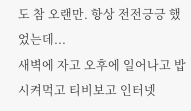도 참 오랜만. 항상 전전긍긍 했었는데...
새벽에 자고 오후에 일어나고 밥 시켜먹고 티비보고 인터넷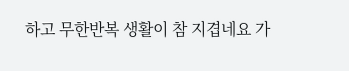하고 무한반복 생활이 참 지겹네요 가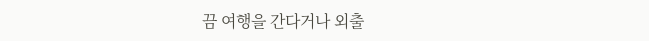끔 여행을 간다거나 외출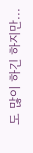도 많이 하긴 하지만...